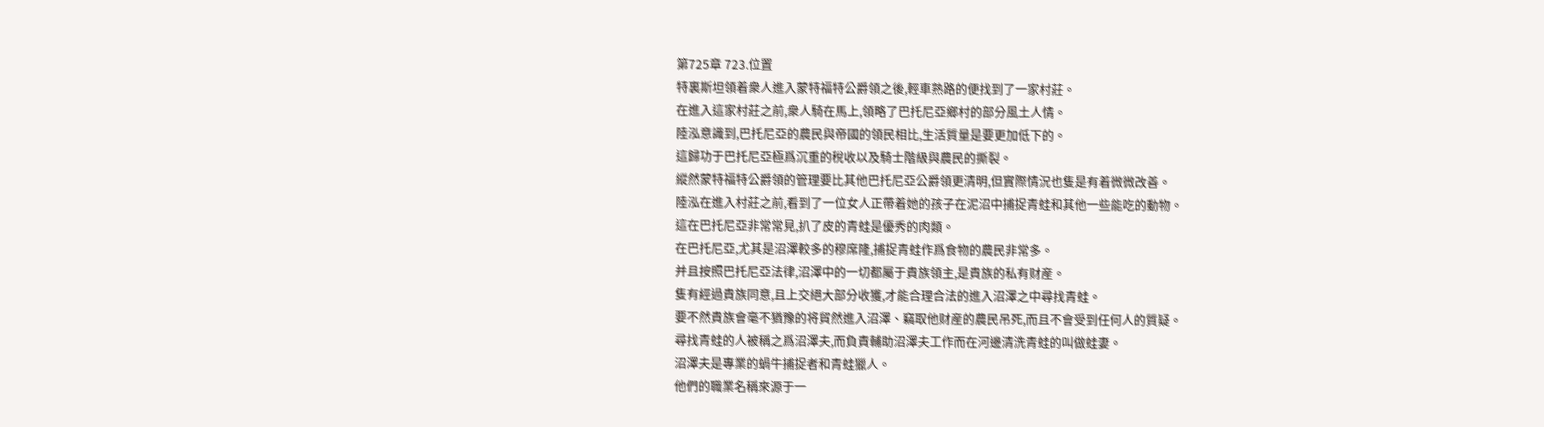第725章 723.位置
特裏斯坦領着衆人進入蒙特福特公爵領之後,輕車熟路的便找到了一家村莊。
在進入這家村莊之前,衆人騎在馬上,領略了巴托尼亞鄉村的部分風土人情。
陸泓意識到,巴托尼亞的農民與帝國的領民相比,生活質量是要更加低下的。
這歸功于巴托尼亞極爲沉重的稅收以及騎士階級與農民的撕裂。
縱然蒙特福特公爵領的管理要比其他巴托尼亞公爵領更清明,但實際情況也隻是有着微微改善。
陸泓在進入村莊之前,看到了一位女人正帶着她的孩子在泥沼中捕捉青蛙和其他一些能吃的動物。
這在巴托尼亞非常常見,扒了皮的青蛙是優秀的肉類。
在巴托尼亞,尤其是沼澤較多的穆席隆,捕捉青蛙作爲食物的農民非常多。
并且按照巴托尼亞法律,沼澤中的一切都屬于貴族領主,是貴族的私有财産。
隻有經過貴族同意,且上交絕大部分收獲,才能合理合法的進入沼澤之中尋找青蛙。
要不然貴族會毫不猶豫的将貿然進入沼澤、竊取他财産的農民吊死,而且不會受到任何人的質疑。
尋找青蛙的人被稱之爲沼澤夫,而負責輔助沼澤夫工作而在河邊清洗青蛙的叫做蛙妻。
沼澤夫是專業的蝸牛捕捉者和青蛙獵人。
他們的職業名稱來源于一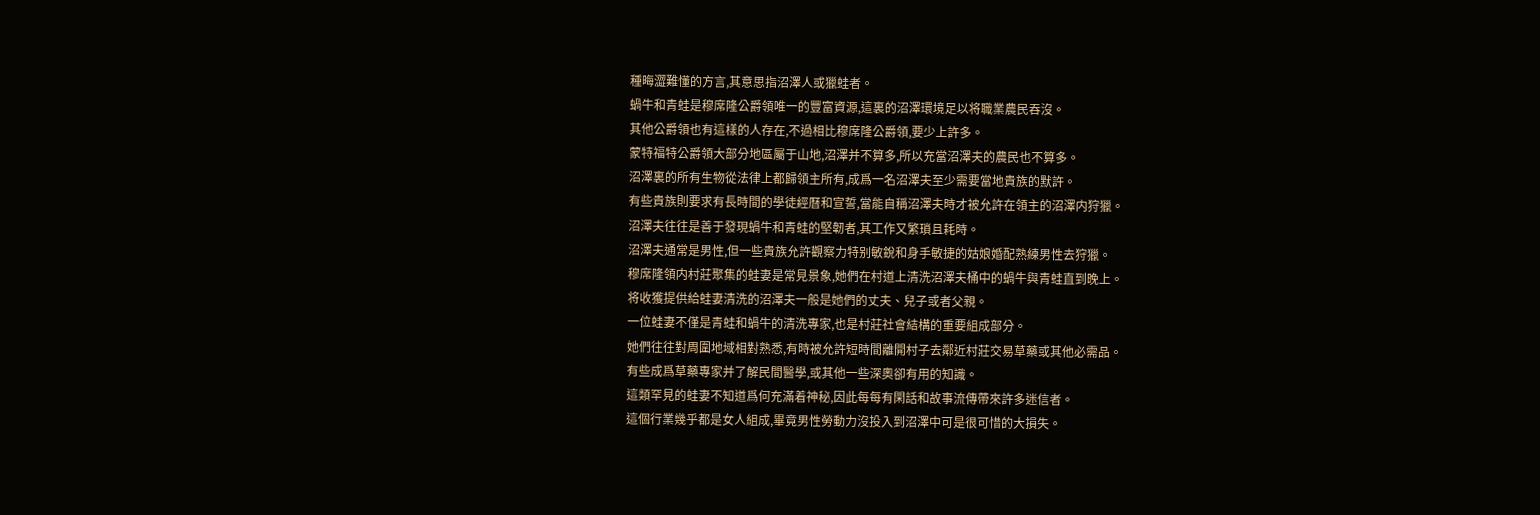種晦澀難懂的方言,其意思指沼澤人或獵蛙者。
蝸牛和青蛙是穆席隆公爵領唯一的豐富資源,這裏的沼澤環境足以将職業農民吞沒。
其他公爵領也有這樣的人存在,不過相比穆席隆公爵領,要少上許多。
蒙特福特公爵領大部分地區屬于山地,沼澤并不算多,所以充當沼澤夫的農民也不算多。
沼澤裏的所有生物從法律上都歸領主所有,成爲一名沼澤夫至少需要當地貴族的默許。
有些貴族則要求有長時間的學徒經曆和宣誓,當能自稱沼澤夫時才被允許在領主的沼澤内狩獵。
沼澤夫往往是善于發現蝸牛和青蛙的堅韌者,其工作又繁瑣且耗時。
沼澤夫通常是男性,但一些貴族允許觀察力特别敏銳和身手敏捷的姑娘婚配熟練男性去狩獵。
穆席隆領内村莊聚集的蛙妻是常見景象,她們在村道上清洗沼澤夫桶中的蝸牛與青蛙直到晚上。
将收獲提供給蛙妻清洗的沼澤夫一般是她們的丈夫、兒子或者父親。
一位蛙妻不僅是青蛙和蝸牛的清洗專家,也是村莊社會結構的重要組成部分。
她們往往對周圍地域相對熟悉,有時被允許短時間離開村子去鄰近村莊交易草藥或其他必需品。
有些成爲草藥專家并了解民間醫學,或其他一些深奧卻有用的知識。
這類罕見的蛙妻不知道爲何充滿着神秘,因此每每有閑話和故事流傳帶來許多迷信者。
這個行業幾乎都是女人組成,畢竟男性勞動力沒投入到沼澤中可是很可惜的大損失。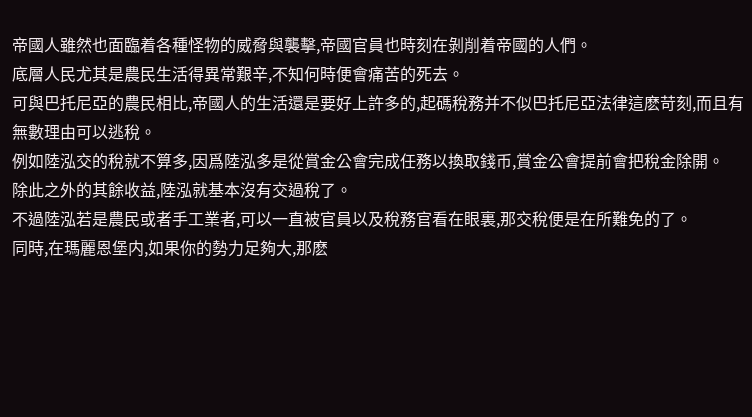帝國人雖然也面臨着各種怪物的威脅與襲擊,帝國官員也時刻在剝削着帝國的人們。
底層人民尤其是農民生活得異常艱辛,不知何時便會痛苦的死去。
可與巴托尼亞的農民相比,帝國人的生活還是要好上許多的,起碼稅務并不似巴托尼亞法律這麽苛刻,而且有無數理由可以逃稅。
例如陸泓交的稅就不算多,因爲陸泓多是從賞金公會完成任務以換取錢币,賞金公會提前會把稅金除開。
除此之外的其餘收益,陸泓就基本沒有交過稅了。
不過陸泓若是農民或者手工業者,可以一直被官員以及稅務官看在眼裏,那交稅便是在所難免的了。
同時,在瑪麗恩堡内,如果你的勢力足夠大,那麽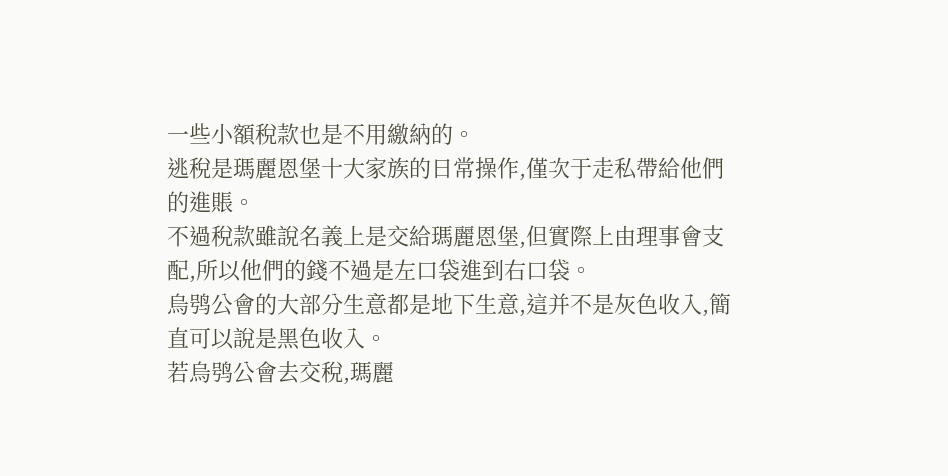一些小額稅款也是不用繳納的。
逃稅是瑪麗恩堡十大家族的日常操作,僅次于走私帶給他們的進賬。
不過稅款雖說名義上是交給瑪麗恩堡,但實際上由理事會支配,所以他們的錢不過是左口袋進到右口袋。
烏鸮公會的大部分生意都是地下生意,這并不是灰色收入,簡直可以說是黑色收入。
若烏鸮公會去交稅,瑪麗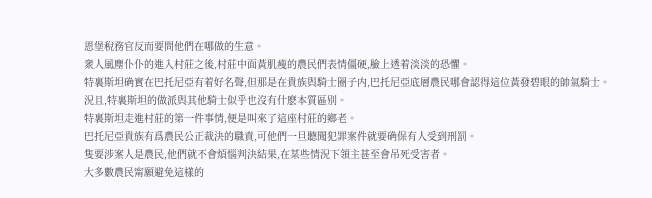恩堡稅務官反而要問他們在哪做的生意。
衆人風塵仆仆的進入村莊之後,村莊中面黃肌瘦的農民們表情僵硬,臉上透着淡淡的恐懼。
特裏斯坦确實在巴托尼亞有着好名聲,但那是在貴族與騎士圈子内,巴托尼亞底層農民哪會認得這位黃發碧眼的帥氣騎士。
況且,特裏斯坦的做派與其他騎士似乎也沒有什麽本質區别。
特裏斯坦走進村莊的第一件事情,便是叫來了這座村莊的鄉老。
巴托尼亞貴族有爲農民公正裁決的職責,可他們一旦聽聞犯罪案件就要确保有人受到刑罰。
隻要涉案人是農民,他們就不會煩惱判決結果,在某些情況下領主甚至會吊死受害者。
大多數農民甯願避免這樣的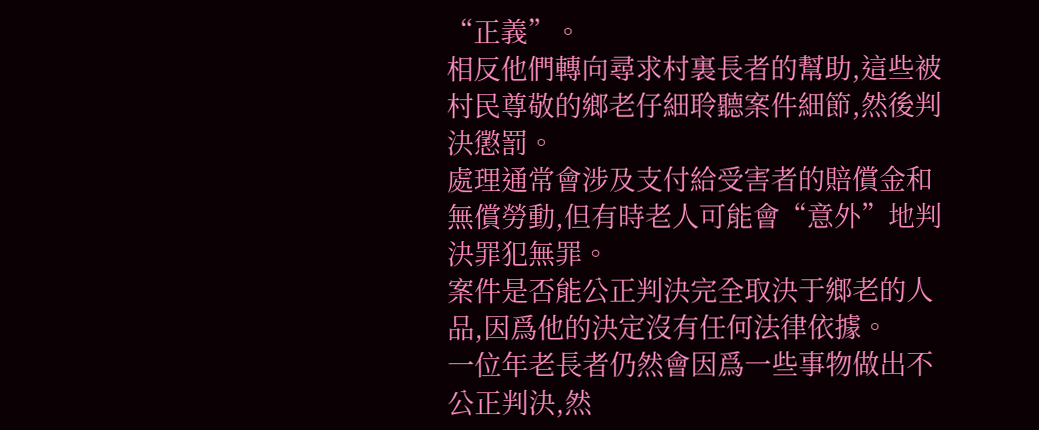“正義”。
相反他們轉向尋求村裏長者的幫助,這些被村民尊敬的鄉老仔細聆聽案件細節,然後判決懲罰。
處理通常會涉及支付給受害者的賠償金和無償勞動,但有時老人可能會“意外”地判決罪犯無罪。
案件是否能公正判決完全取決于鄉老的人品,因爲他的決定沒有任何法律依據。
一位年老長者仍然會因爲一些事物做出不公正判決,然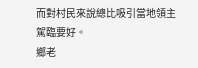而對村民來說總比吸引當地領主駕臨要好。
鄉老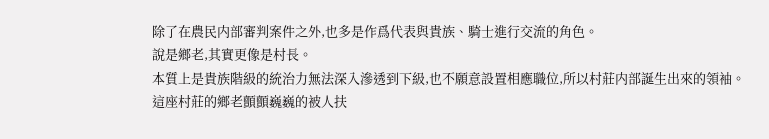除了在農民内部審判案件之外,也多是作爲代表與貴族、騎士進行交流的角色。
說是鄉老,其實更像是村長。
本質上是貴族階級的統治力無法深入滲透到下級,也不願意設置相應職位,所以村莊内部誕生出來的領袖。
這座村莊的鄉老顫顫巍巍的被人扶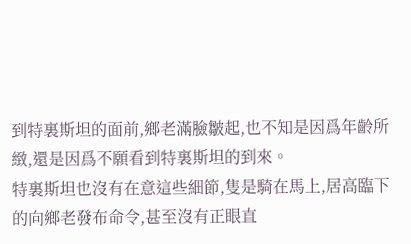到特裏斯坦的面前,鄉老滿臉皺起,也不知是因爲年齡所緻,還是因爲不願看到特裏斯坦的到來。
特裏斯坦也沒有在意這些細節,隻是騎在馬上,居高臨下的向鄉老發布命令,甚至沒有正眼直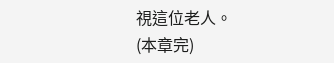視這位老人。
(本章完)